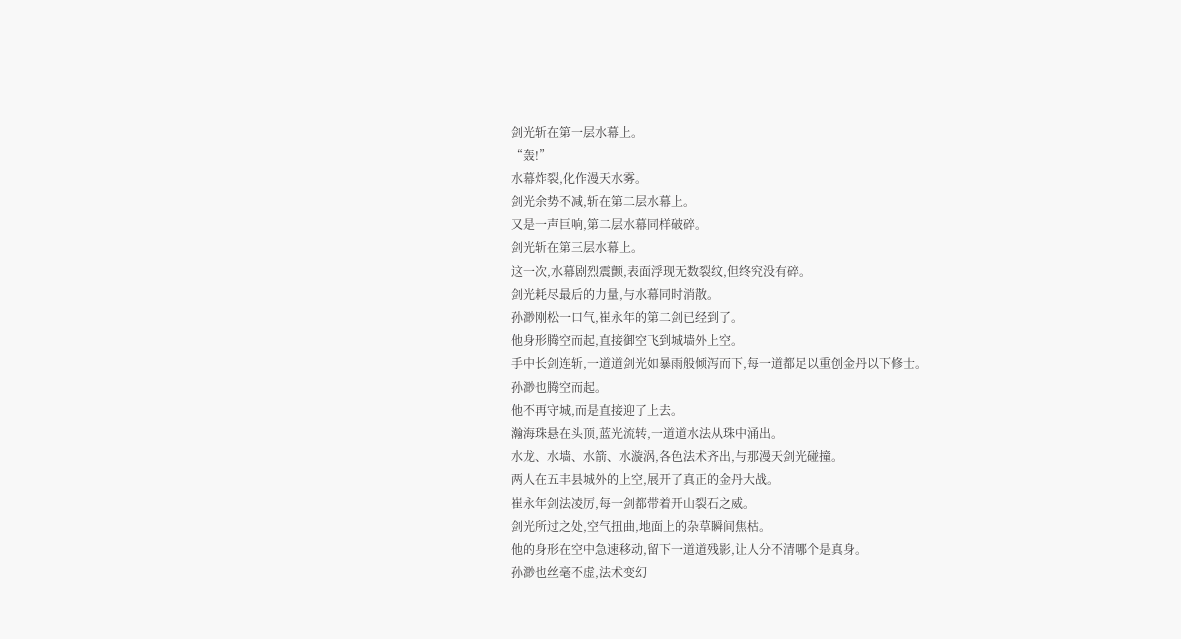剑光斩在第一层水幕上。
“轰!”
水幕炸裂,化作漫天水雾。
剑光余势不减,斩在第二层水幕上。
又是一声巨响,第二层水幕同样破碎。
剑光斩在第三层水幕上。
这一次,水幕剧烈震颤,表面浮现无数裂纹,但终究没有碎。
剑光耗尽最后的力量,与水幕同时消散。
孙渺刚松一口气,崔永年的第二剑已经到了。
他身形腾空而起,直接御空飞到城墙外上空。
手中长剑连斩,一道道剑光如暴雨般倾泻而下,每一道都足以重创金丹以下修士。
孙渺也腾空而起。
他不再守城,而是直接迎了上去。
瀚海珠悬在头顶,蓝光流转,一道道水法从珠中涌出。
水龙、水墙、水箭、水漩涡,各色法术齐出,与那漫天剑光碰撞。
两人在五丰县城外的上空,展开了真正的金丹大战。
崔永年剑法凌厉,每一剑都带着开山裂石之威。
剑光所过之处,空气扭曲,地面上的杂草瞬间焦枯。
他的身形在空中急速移动,留下一道道残影,让人分不清哪个是真身。
孙渺也丝毫不虚,法术变幻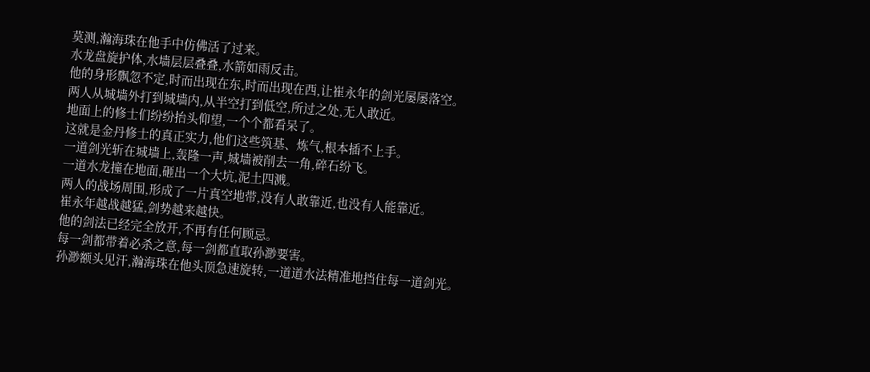莫测,瀚海珠在他手中仿佛活了过来。
水龙盘旋护体,水墙层层叠叠,水箭如雨反击。
他的身形飘忽不定,时而出现在东,时而出现在西,让崔永年的剑光屡屡落空。
两人从城墙外打到城墙内,从半空打到低空,所过之处,无人敢近。
地面上的修士们纷纷抬头仰望,一个个都看呆了。
这就是金丹修士的真正实力,他们这些筑基、炼气,根本插不上手。
一道剑光斩在城墙上,轰隆一声,城墙被削去一角,碎石纷飞。
一道水龙撞在地面,砸出一个大坑,泥土四溅。
两人的战场周围,形成了一片真空地带,没有人敢靠近,也没有人能靠近。
崔永年越战越猛,剑势越来越快。
他的剑法已经完全放开,不再有任何顾忌。
每一剑都带着必杀之意,每一剑都直取孙渺要害。
孙渺额头见汗,瀚海珠在他头顶急速旋转,一道道水法精准地挡住每一道剑光。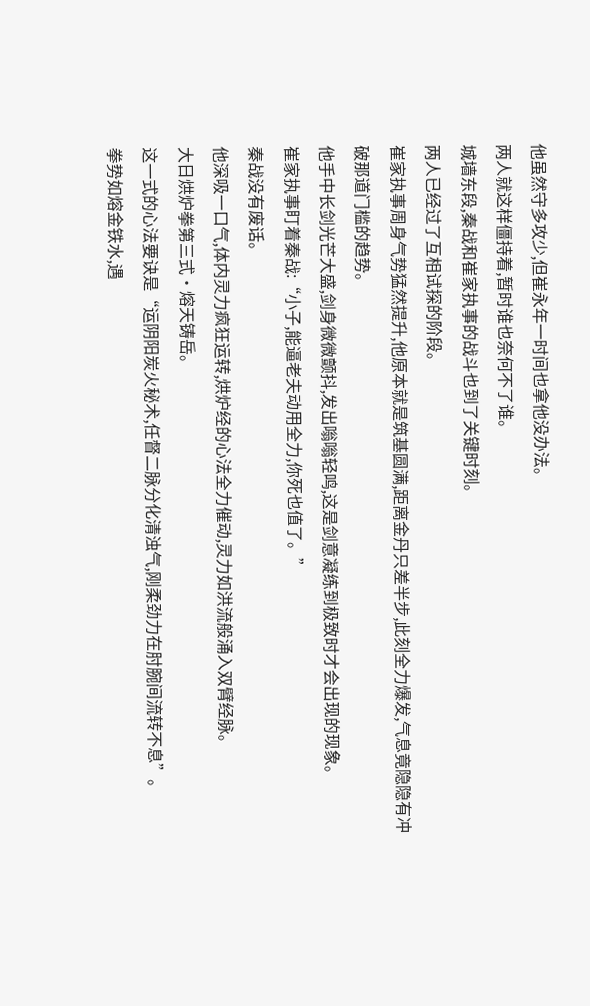他虽然守多攻少,但崔永年一时间也拿他没办法。
两人就这样僵持着,暂时谁也奈何不了谁。
城墙东段,秦战和崔家执事的战斗也到了关键时刻。
两人已经过了互相试探的阶段。
崔家执事周身气势猛然提升,他原本就是筑基圆满,距离金丹只差半步,此刻全力爆发,气息竟隐隐有冲破那道门槛的趋势。
他手中长剑光芒大盛,剑身微微颤抖,发出嗡嗡轻鸣,这是剑意凝练到极致时才会出现的现象。
崔家执事盯着秦战:“小子,能逼老夫动用全力,你死也值了。”
秦战没有废话。
他深吸一口气,体内灵力疯狂运转,烘炉经的心法全力催动,灵力如洪流般涌入双臂经脉。
大日烘炉拳第三式·熔天铸岳。
这一式的心法要诀是“运阴阳炭火秘术,任督二脉分化清浊气,刚柔劲力在肘腕间流转不息”。
拳势如熔金铁水,遇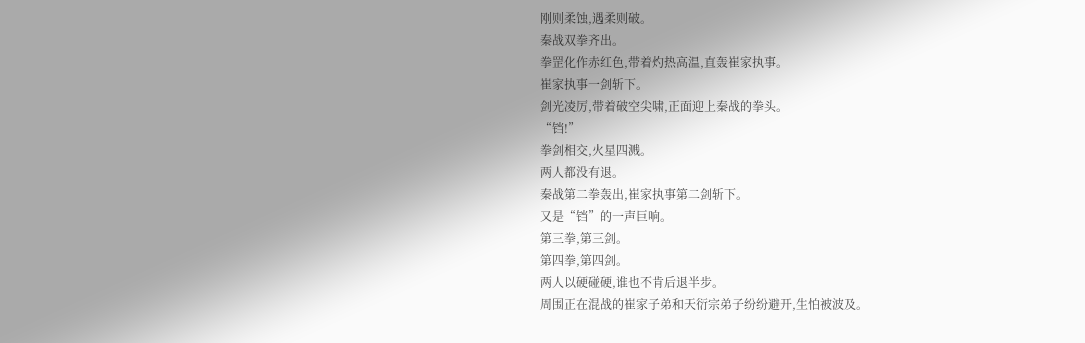刚则柔蚀,遇柔则破。
秦战双拳齐出。
拳罡化作赤红色,带着灼热高温,直轰崔家执事。
崔家执事一剑斩下。
剑光凌厉,带着破空尖啸,正面迎上秦战的拳头。
“铛!”
拳剑相交,火星四溅。
两人都没有退。
秦战第二拳轰出,崔家执事第二剑斩下。
又是“铛”的一声巨响。
第三拳,第三剑。
第四拳,第四剑。
两人以硬碰硬,谁也不肯后退半步。
周围正在混战的崔家子弟和天衍宗弟子纷纷避开,生怕被波及。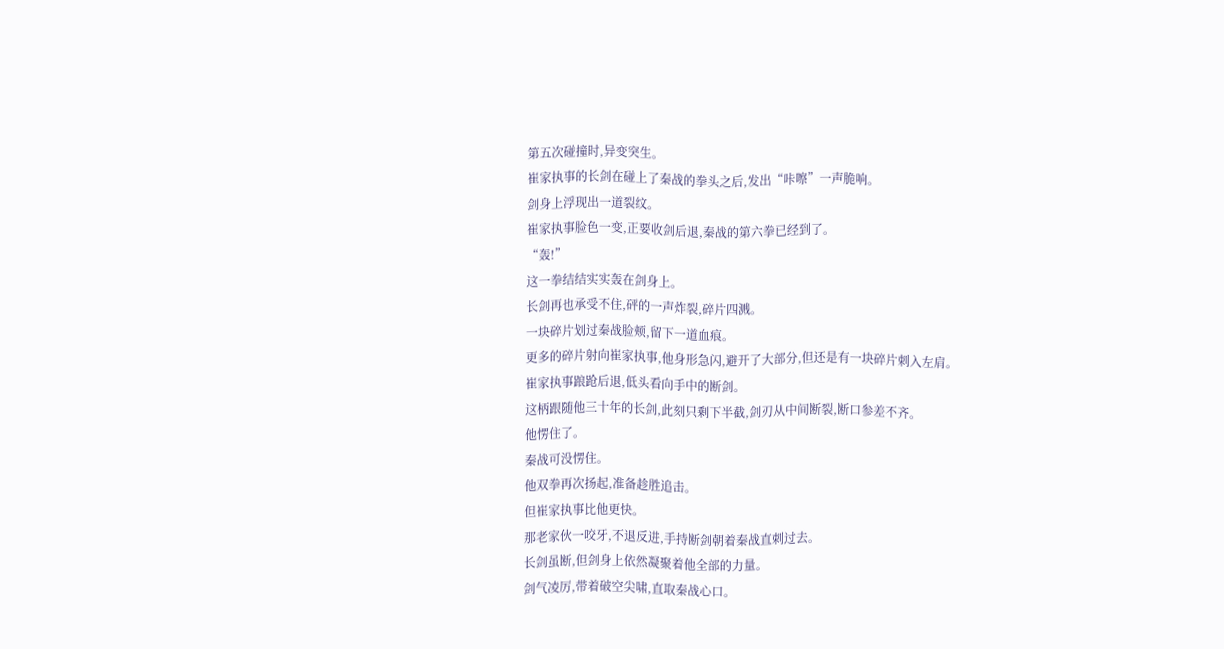第五次碰撞时,异变突生。
崔家执事的长剑在碰上了秦战的拳头之后,发出“咔嚓”一声脆响。
剑身上浮现出一道裂纹。
崔家执事脸色一变,正要收剑后退,秦战的第六拳已经到了。
“轰!”
这一拳结结实实轰在剑身上。
长剑再也承受不住,砰的一声炸裂,碎片四溅。
一块碎片划过秦战脸颊,留下一道血痕。
更多的碎片射向崔家执事,他身形急闪,避开了大部分,但还是有一块碎片刺入左肩。
崔家执事踉跄后退,低头看向手中的断剑。
这柄跟随他三十年的长剑,此刻只剩下半截,剑刃从中间断裂,断口参差不齐。
他愣住了。
秦战可没愣住。
他双拳再次扬起,准备趁胜追击。
但崔家执事比他更快。
那老家伙一咬牙,不退反进,手持断剑朝着秦战直刺过去。
长剑虽断,但剑身上依然凝聚着他全部的力量。
剑气凌厉,带着破空尖啸,直取秦战心口。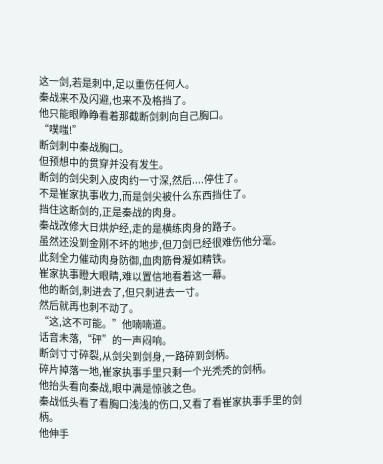这一剑,若是刺中,足以重伤任何人。
秦战来不及闪避,也来不及格挡了。
他只能眼睁睁看着那截断剑刺向自己胸口。
“噗嗤!”
断剑刺中秦战胸口。
但预想中的贯穿并没有发生。
断剑的剑尖刺入皮肉约一寸深,然后....停住了。
不是崔家执事收力,而是剑尖被什么东西挡住了。
挡住这断剑的,正是秦战的肉身。
秦战改修大日烘炉经,走的是横练肉身的路子。
虽然还没到金刚不坏的地步,但刀剑已经很难伤他分毫。
此刻全力催动肉身防御,血肉筋骨凝如精铁。
崔家执事瞪大眼睛,难以置信地看着这一幕。
他的断剑,刺进去了,但只刺进去一寸。
然后就再也刺不动了。
“这,这不可能。”他喃喃道。
话音未落,“砰”的一声闷响。
断剑寸寸碎裂,从剑尖到剑身,一路碎到剑柄。
碎片掉落一地,崔家执事手里只剩一个光秃秃的剑柄。
他抬头看向秦战,眼中满是惊骇之色。
秦战低头看了看胸口浅浅的伤口,又看了看崔家执事手里的剑柄。
他伸手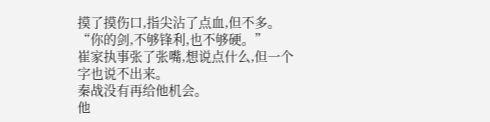摸了摸伤口,指尖沾了点血,但不多。
“你的剑,不够锋利,也不够硬。”
崔家执事张了张嘴,想说点什么,但一个字也说不出来。
秦战没有再给他机会。
他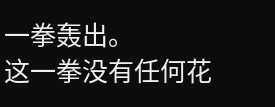一拳轰出。
这一拳没有任何花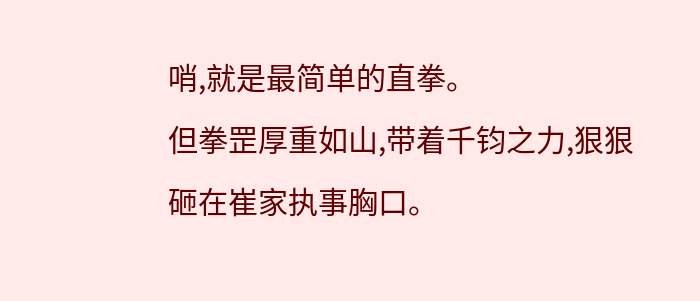哨,就是最简单的直拳。
但拳罡厚重如山,带着千钧之力,狠狠砸在崔家执事胸口。